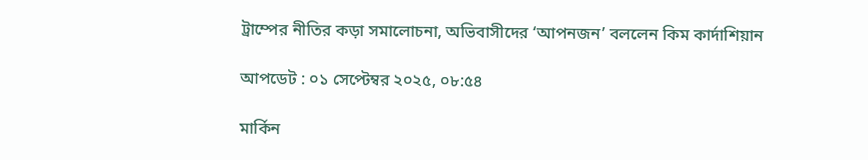ট্রাম্পের নীতির কড়া সমালোচনা, অভিবাসীদের ‘আপনজন’ বললেন কিম কার্দাশিয়ান

আপডেট : ০১ সেপ্টেম্বর ২০২৫, ০৮:৫৪

মার্কিন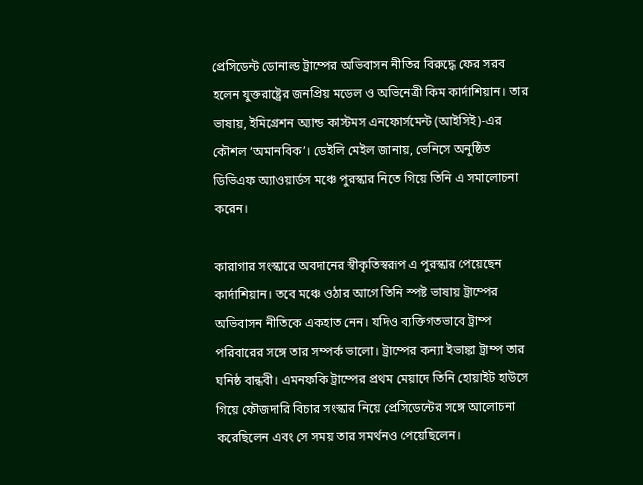প্রেসিডেন্ট ডোনাল্ড ট্রাম্পের অভিবাসন নীতির বিরুদ্ধে ফের সরব হলেন যুক্তরাষ্ট্রের জনপ্রিয় মডেল ও অভিনেত্রী কিম কার্দাশিয়ান। তার ভাষায়, ইমিগ্রেশন অ্যান্ড কাস্টমস এনফোর্সমেন্ট (আইসিই)-এর কৌশল ‘অমানবিক’। ডেইলি মেইল জানায়, ভেনিসে অনুষ্ঠিত ডিভিএফ অ্যাওয়ার্ডস মঞ্চে পুরস্কার নিতে গিয়ে তিনি এ সমালোচনা করেন।

কারাগার সংস্কারে অবদানের স্বীকৃতিস্বরূপ এ পুরস্কার পেয়েছেন কার্দাশিয়ান। তবে মঞ্চে ওঠার আগে তিনি স্পষ্ট ভাষায় ট্রাম্পের অভিবাসন নীতিকে একহাত নেন। যদিও ব্যক্তিগতভাবে ট্রাম্প পরিবারের সঙ্গে তার সম্পর্ক ভালো। ট্রাম্পের কন্যা ইভাঙ্কা ট্রাম্প তার ঘনিষ্ঠ বান্ধবী। এমনফকি ট্রাম্পের প্রথম মেয়াদে তিনি হোয়াইট হাউসে গিয়ে ফৌজদারি বিচার সংস্কার নিয়ে প্রেসিডেন্টের সঙ্গে আলোচনা করেছিলেন এবং সে সময় তার সমর্থনও পেয়েছিলেন।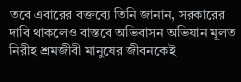তবে এবারের বক্তব্যে তিনি জানান, সরকারের দাবি থাকলেও বাস্তবে অভিবাসন অভিযান মূলত নিরীহ শ্রমজীবী মানুষের জীবনকেই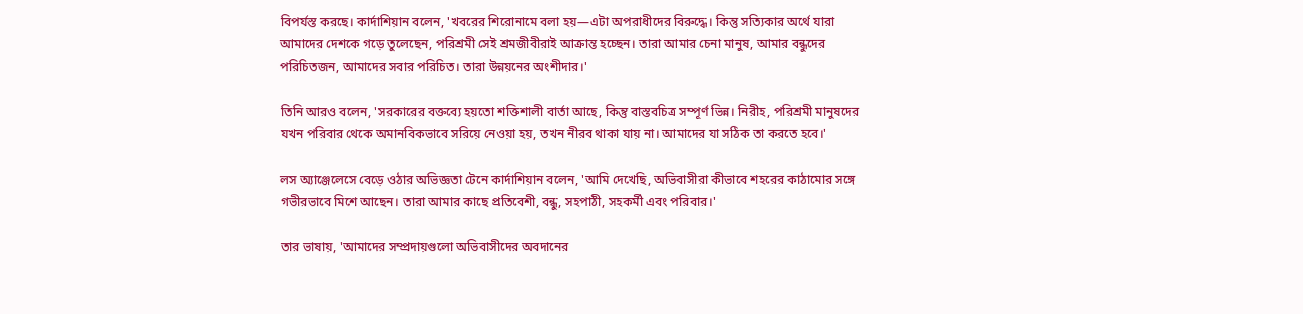বিপর্যস্ত করছে। কার্দাশিয়ান বলেন, 'খবরের শিরোনামে বলা হয়—এটা অপরাধীদের বিরুদ্ধে। কিন্তু সত্যিকার অর্থে যারা আমাদের দেশকে গড়ে তুলেছেন, পরিশ্রমী সেই শ্রমজীবীরাই আক্রান্ত হচ্ছেন। তারা আমার চেনা মানুষ, আমার বন্ধুদের পরিচিতজন, আমাদের সবার পরিচিত। তারা উন্নয়নের অংশীদার।'

তিনি আরও বলেন, 'সরকারের বক্তব্যে হয়তো শক্তিশালী বার্তা আছে, কিন্তু বাস্তবচিত্র সম্পূর্ণ ভিন্ন। নিরীহ, পরিশ্রমী মানুষদের যখন পরিবার থেকে অমানবিকভাবে সরিয়ে নেওয়া হয়, তখন নীরব থাকা যায় না। আমাদের যা সঠিক তা করতে হবে।'

লস অ্যাঞ্জেলেসে বেড়ে ওঠার অভিজ্ঞতা টেনে কার্দাশিয়ান বলেন, 'আমি দেখেছি, অভিবাসীরা কীভাবে শহরের কাঠামোর সঙ্গে গভীরভাবে মিশে আছেন। তারা আমার কাছে প্রতিবেশী, বন্ধু, সহপাঠী, সহকর্মী এবং পরিবার।'

তার ভাষায়, 'আমাদের সম্প্রদায়গুলো অভিবাসীদের অবদানের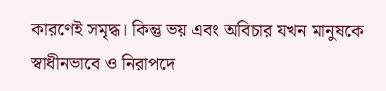কারণেই সমৃদ্ধ। কিন্তু ভয় এবং অবিচার যখন মানুষকে স্বাধীনভাবে ও নিরাপদে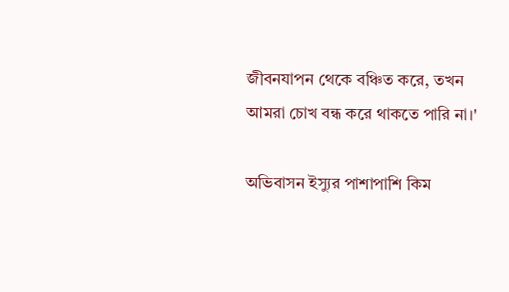জীবনযাপন থেকে বঞ্চিত করে, তখন আমরা চোখ বন্ধ করে থাকতে পারি না।'

অভিবাসন ইস্যুর পাশাপাশি কিম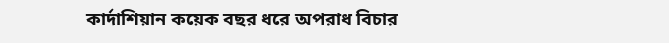কার্দাশিয়ান কয়েক বছর ধরে অপরাধ বিচার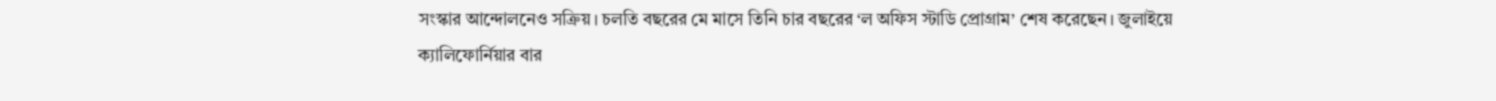সংস্কার আন্দোলনেও সক্রিয়। চলতি বছরের মে মাসে তিনি চার বছরের ‘ল অফিস স্টাডি প্রোগ্রাম’ শেষ করেছেন। জুলাইয়ে ক্যালিফোর্নিয়ার বার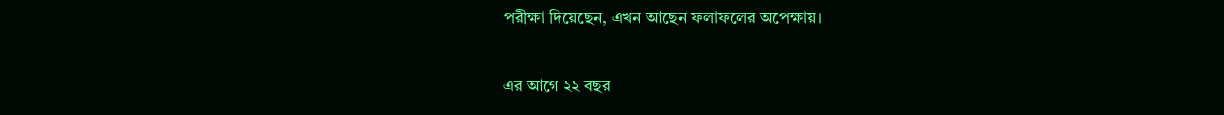পরীক্ষা দিয়েছেন, এখন আছেন ফলাফলের অপেক্ষায়।

এর আগে ২২ বছর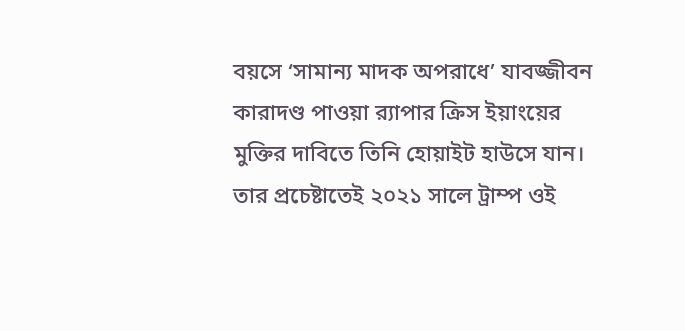বয়সে ‘সামান্য মাদক অপরাধে’ যাবজ্জীবন কারাদণ্ড পাওয়া র‌্যাপার ক্রিস ইয়াংয়ের মুক্তির দাবিতে তিনি হোয়াইট হাউসে যান। তার প্রচেষ্টাতেই ২০২১ সালে ট্রাম্প ওই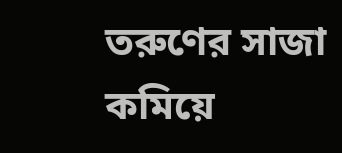তরুণের সাজা কমিয়ে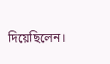দিয়েছিলেন।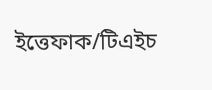ইত্তেফাক/টিএইচ